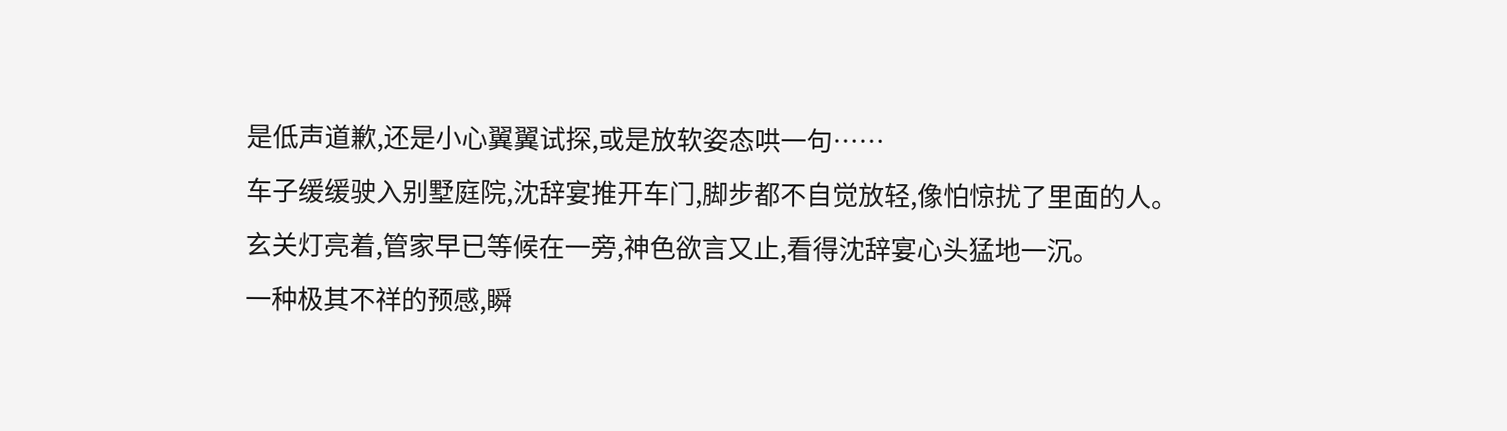是低声道歉,还是小心翼翼试探,或是放软姿态哄一句……
车子缓缓驶入别墅庭院,沈辞宴推开车门,脚步都不自觉放轻,像怕惊扰了里面的人。
玄关灯亮着,管家早已等候在一旁,神色欲言又止,看得沈辞宴心头猛地一沉。
一种极其不祥的预感,瞬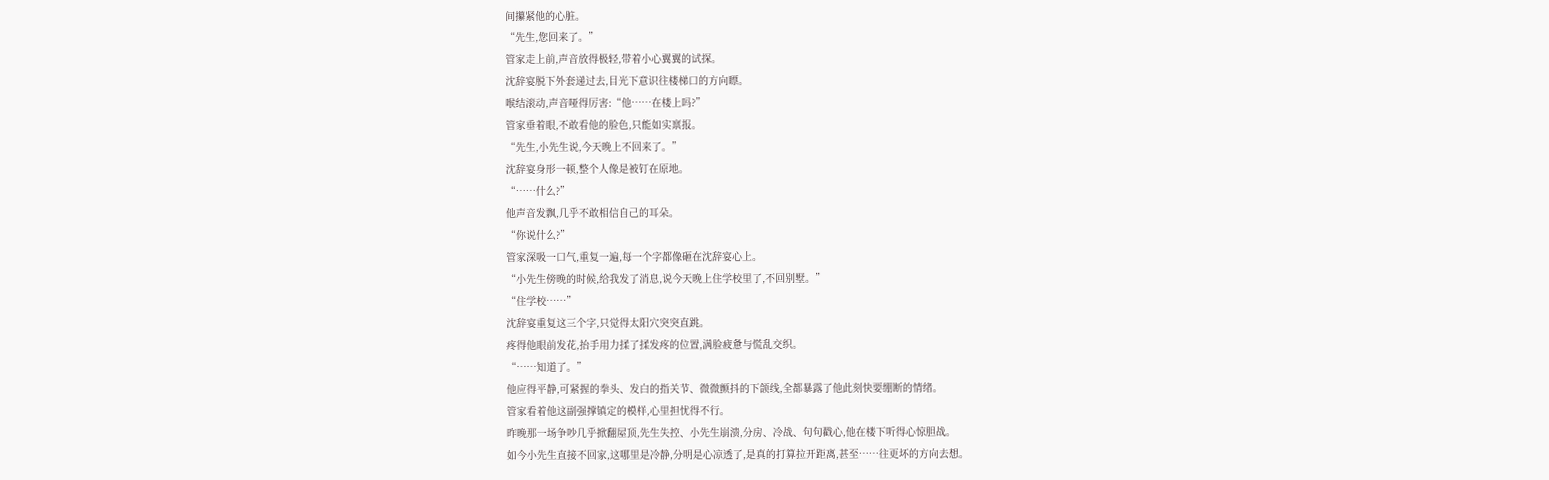间攥紧他的心脏。
“先生,您回来了。”
管家走上前,声音放得极轻,带着小心翼翼的试探。
沈辞宴脱下外套递过去,目光下意识往楼梯口的方向瞟。
喉结滚动,声音哑得厉害:“他……在楼上吗?”
管家垂着眼,不敢看他的脸色,只能如实禀报。
“先生,小先生说,今天晚上不回来了。”
沈辞宴身形一顿,整个人像是被钉在原地。
“……什么?”
他声音发飘,几乎不敢相信自己的耳朵。
“你说什么?”
管家深吸一口气,重复一遍,每一个字都像砸在沈辞宴心上。
“小先生傍晚的时候,给我发了消息,说今天晚上住学校里了,不回别墅。”
“住学校……”
沈辞宴重复这三个字,只觉得太阳穴突突直跳。
疼得他眼前发花,抬手用力揉了揉发疼的位置,满脸疲惫与慌乱交织。
“……知道了。”
他应得平静,可紧握的拳头、发白的指关节、微微颤抖的下颌线,全都暴露了他此刻快要绷断的情绪。
管家看着他这副强撑镇定的模样,心里担忧得不行。
昨晚那一场争吵几乎掀翻屋顶,先生失控、小先生崩溃,分房、冷战、句句戳心,他在楼下听得心惊胆战。
如今小先生直接不回家,这哪里是冷静,分明是心凉透了,是真的打算拉开距离,甚至……往更坏的方向去想。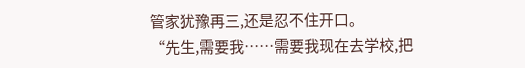管家犹豫再三,还是忍不住开口。
“先生,需要我……需要我现在去学校,把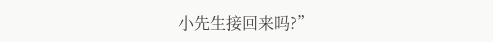小先生接回来吗?”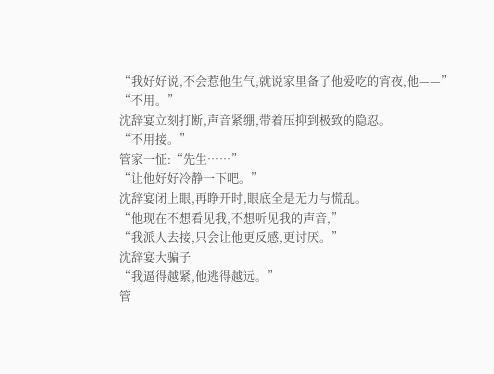“我好好说,不会惹他生气,就说家里备了他爱吃的宵夜,他——”
“不用。”
沈辞宴立刻打断,声音紧绷,带着压抑到极致的隐忍。
“不用接。”
管家一怔:“先生……”
“让他好好冷静一下吧。”
沈辞宴闭上眼,再睁开时,眼底全是无力与慌乱。
“他现在不想看见我,不想听见我的声音,”
“我派人去接,只会让他更反感,更讨厌。”
沈辞宴大骗子
“我逼得越紧,他逃得越远。”
管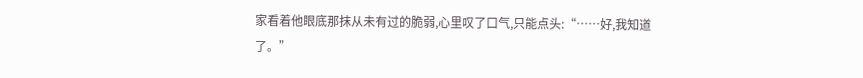家看着他眼底那抹从未有过的脆弱,心里叹了口气,只能点头:“……好,我知道了。”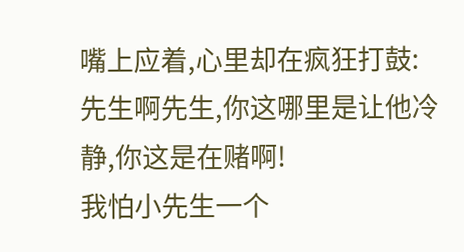嘴上应着,心里却在疯狂打鼓:
先生啊先生,你这哪里是让他冷静,你这是在赌啊!
我怕小先生一个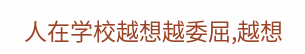人在学校越想越委屈,越想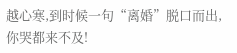越心寒,到时候一句“离婚”脱口而出,你哭都来不及!